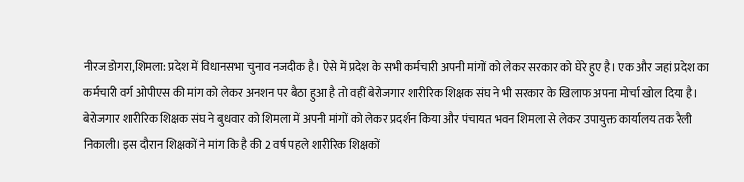नीरज डोगरा,शिमला: प्रदेश में विधानसभा चुनाव नजदीक है। ऐसे में प्रदेश के सभी कर्मचारी अपनी मांगों को लेकर सरकार को घेरे हुए है। एक और जहां प्रदेश का कर्मचारी वर्ग ओपीएस की मांग को लेकर अनशन पर बैठा हुआ है तो वहीं बेरोजगार शारीरिक शिक्षक संघ ने भी सरकार के खिलाफ अपना मोर्चा खोल दिया है।
बेरोजगार शारीरिक शिक्षक संघ ने बुधवार को शिमला में अपनी मांगों को लेकर प्रदर्शन किया और पंचायत भवन शिमला से लेकर उपायुक्त कार्यालय तक रैली निकाली। इस दौरान शिक्षकों ने मांग कि है की 2 वर्ष पहले शारीरिक शिक्षकों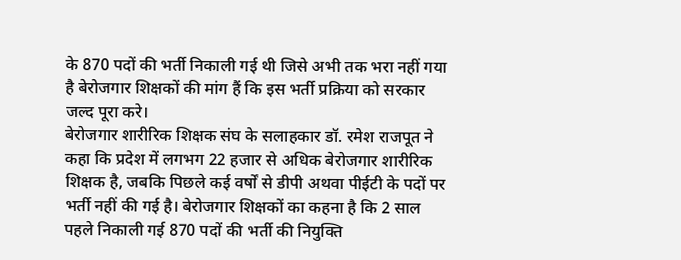के 870 पदों की भर्ती निकाली गई थी जिसे अभी तक भरा नहीं गया है बेरोजगार शिक्षकों की मांग हैं कि इस भर्ती प्रक्रिया को सरकार जल्द पूरा करे।
बेरोजगार शारीरिक शिक्षक संघ के सलाहकार डॉ. रमेश राजपूत ने कहा कि प्रदेश में लगभग 22 हजार से अधिक बेरोजगार शारीरिक शिक्षक है, जबकि पिछले कई वर्षों से डीपी अथवा पीईटी के पदों पर भर्ती नहीं की गई है। बेरोजगार शिक्षकों का कहना है कि 2 साल पहले निकाली गई 870 पदों की भर्ती की नियुक्ति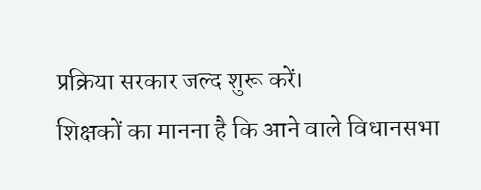प्रक्रिया सरकार जल्द शुरू करें।
शिक्षकों का मानना है कि आने वाले विधानसभा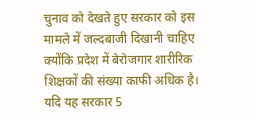चुनाव को देखते हुए सरकार को इस मामले में जल्दबाजी दिखानी चाहिए क्योंकि प्रदेश में बेरोजगार शारीरिक शिक्षकों की संख्या काफी अधिक है। यदि यह सरकार 5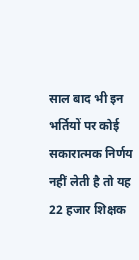साल बाद भी इन भर्तियों पर कोई सकारात्मक निर्णय नहीं लेती है तो यह 22 हजार शिक्षक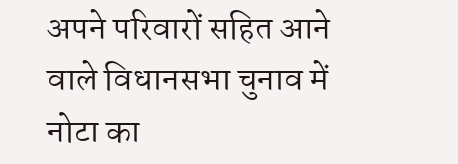अपने परिवारों सहित आने वाले विधानसभा चुनाव में नोटा का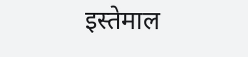इस्तेमाल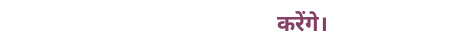करेंगे।